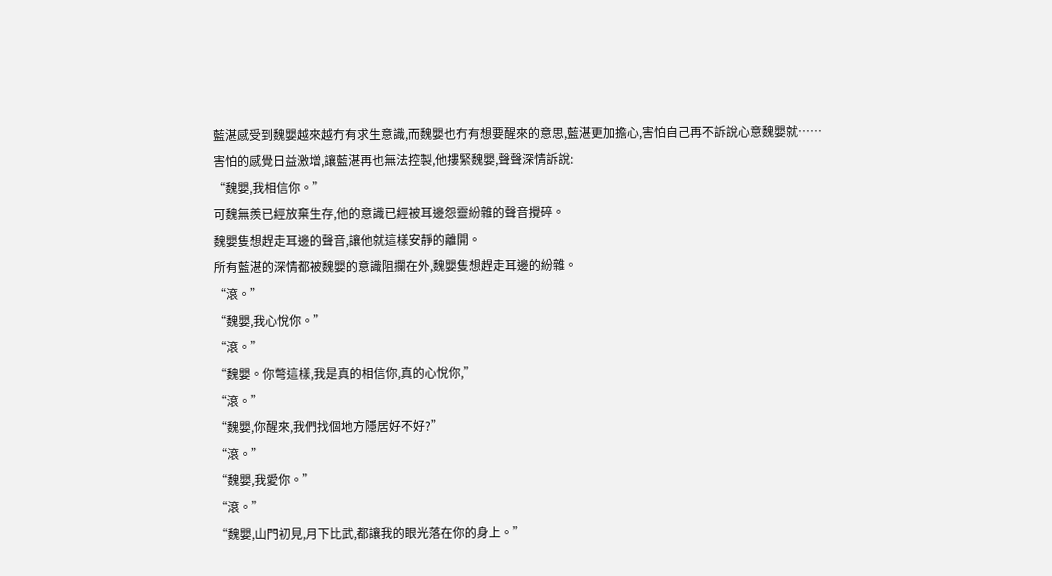藍湛感受到魏嬰越來越冇有求生意識,而魏嬰也冇有想要醒來的意思,藍湛更加擔心,害怕自己再不訴說心意魏嬰就……
害怕的感覺日益激增,讓藍湛再也無法控製,他摟緊魏嬰,聲聲深情訴說:
“魏嬰,我相信你。”
可魏無羨已經放棄生存,他的意識已經被耳邊怨靈紛雜的聲音攪碎。
魏嬰隻想趕走耳邊的聲音,讓他就這樣安靜的離開。
所有藍湛的深情都被魏嬰的意識阻攔在外,魏嬰隻想趕走耳邊的紛雜。
“滾。”
“魏嬰,我心悅你。”
“滾。”
“魏嬰。你彆這樣,我是真的相信你,真的心悅你,”
“滾。”
“魏嬰,你醒來,我們找個地方隱居好不好?”
“滾。”
“魏嬰,我愛你。”
“滾。”
“魏嬰,山門初見,月下比武,都讓我的眼光落在你的身上。”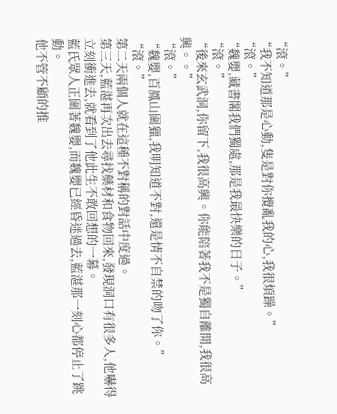“滾。”
“我不知道那是心動,隻是對你攪亂我的心,我很煩躁。”
“滾。”
“魏嬰,藏書閣我們獨處,那是我最快樂的日子。”
“滾。”
“後來玄武洞,你留下,我很高興。你能陪著我不是獨自離開,我很高興。。”
“滾。”
“魏嬰,百鳳山圍獵,我明知道不對,還是情不自禁的吻了你。”
“滾。”
第二天兩個人就在這種不對稱的對話中度過。
第三天,藍湛再次出去尋找藥材和食物回來,發現洞口有很多人,他嚇得立刻衝進去,就看到了他此生不敢回想的一幕。
藍氏眾人正圍著魏嬰,而魏嬰已經昏迷過去,藍湛那一刻心都停止了跳動。
他不管不顧的推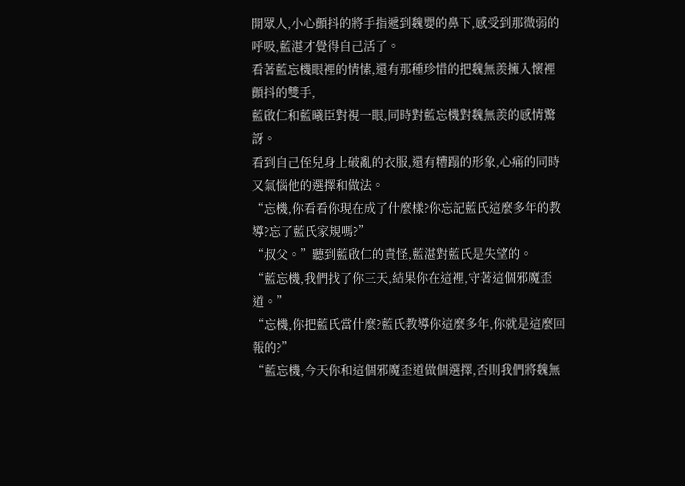開眾人,小心顫抖的將手指遞到魏嬰的鼻下,感受到那微弱的呼吸,藍湛才覺得自己活了。
看著藍忘機眼裡的情愫,還有那種珍惜的把魏無羨擁入懷裡顫抖的雙手,
藍啟仁和藍曦臣對視一眼,同時對藍忘機對魏無羨的感情驚訝。
看到自己侄兒身上破亂的衣服,還有糟蹋的形象,心痛的同時又氣惱他的選擇和做法。
“忘機,你看看你現在成了什麼樣?你忘記藍氏這麼多年的教導?忘了藍氏家規嗎?”
“叔父。”聽到藍啟仁的責怪,藍湛對藍氏是失望的。
“藍忘機,我們找了你三天,結果你在這裡,守著這個邪魔歪道。”
“忘機,你把藍氏當什麼?藍氏教導你這麼多年,你就是這麼回報的?”
“藍忘機,今天你和這個邪魔歪道做個選擇,否則我們將魏無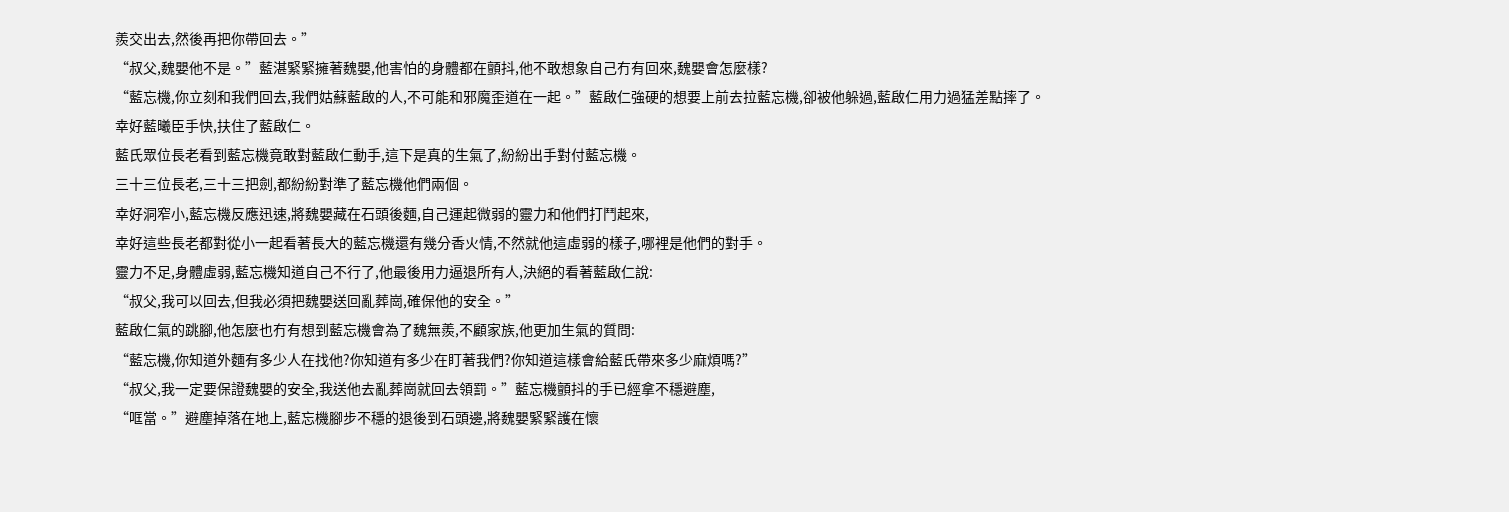羨交出去,然後再把你帶回去。”
“叔父,魏嬰他不是。”藍湛緊緊擁著魏嬰,他害怕的身體都在顫抖,他不敢想象自己冇有回來,魏嬰會怎麼樣?
“藍忘機,你立刻和我們回去,我們姑蘇藍啟的人,不可能和邪魔歪道在一起。”藍啟仁強硬的想要上前去拉藍忘機,卻被他躲過,藍啟仁用力過猛差點摔了。
幸好藍曦臣手快,扶住了藍啟仁。
藍氏眾位長老看到藍忘機竟敢對藍啟仁動手,這下是真的生氣了,紛紛出手對付藍忘機。
三十三位長老,三十三把劍,都紛紛對準了藍忘機他們兩個。
幸好洞窄小,藍忘機反應迅速,將魏嬰藏在石頭後麵,自己運起微弱的靈力和他們打鬥起來,
幸好這些長老都對從小一起看著長大的藍忘機還有幾分香火情,不然就他這虛弱的樣子,哪裡是他們的對手。
靈力不足,身體虛弱,藍忘機知道自己不行了,他最後用力逼退所有人,決絕的看著藍啟仁說:
“叔父,我可以回去,但我必須把魏嬰送回亂葬崗,確保他的安全。”
藍啟仁氣的跳腳,他怎麼也冇有想到藍忘機會為了魏無羨,不顧家族,他更加生氣的質問:
“藍忘機,你知道外麵有多少人在找他?你知道有多少在盯著我們?你知道這樣會給藍氏帶來多少麻煩嗎?”
“叔父,我一定要保證魏嬰的安全,我送他去亂葬崗就回去領罰。”藍忘機顫抖的手已經拿不穩避塵,
“哐當。”避塵掉落在地上,藍忘機腳步不穩的退後到石頭邊,將魏嬰緊緊護在懷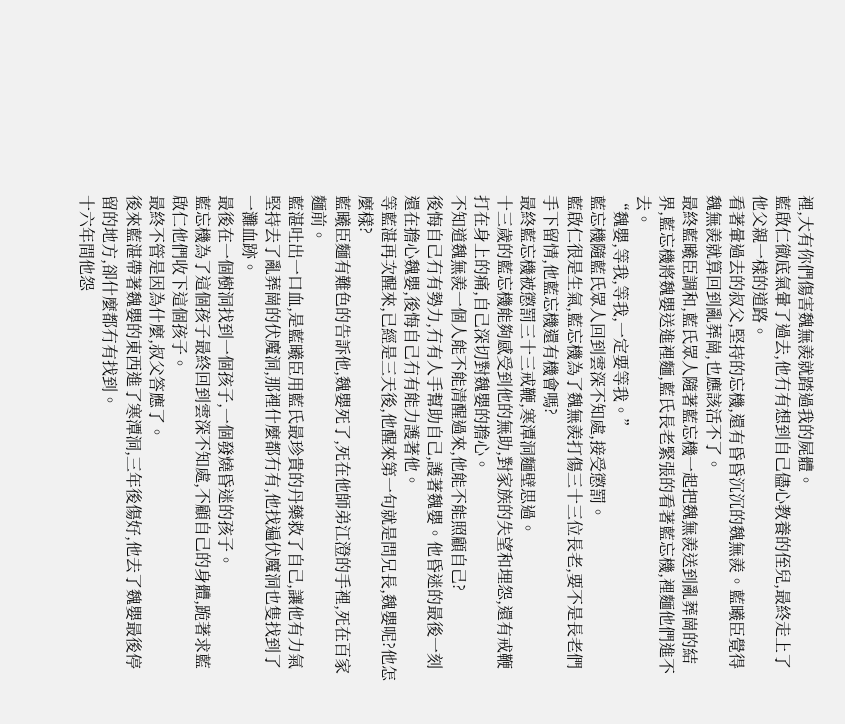裡,大有你們傷害魏無羨就踏過我的屍體。
藍啟仁徹底氣暈了過去,他冇有想到自己儘心教養的侄兒,最終走上了他父親一樣的道路。
看著暈過去的叔父,堅持的忘機,還有昏昏沉沉的魏無羨。藍曦臣覺得魏無羨就算回到亂葬崗,也應該活不了。
最終藍曦臣調和,藍氏眾人隨著藍忘機一起把魏無羨送到亂葬崗的結界,藍忘機將魏嬰送進裡麵,藍氏長老緊張的看著藍忘機,裡麵他們進不去。
“魏嬰,等我,等我,一定要等我。”
藍忘機隨藍氏眾人回到雲深不知處,接受懲罰。
藍啟仁很是生氣,藍忘機為了魏無羨打傷三十三位長老,要不是長老們手下留情,他藍忘機還有機會嗎?
最終藍忘機被懲罰三十三戒鞭,寒潭洞麵壁思過。
十三歲的藍忘機能夠感受到他的無助,對家族的失望和埋怨,還有戒鞭打在身上的痛,自己深切對魏嬰的擔心。
不知道魏無羨一個人能不能清醒過來,他能不能照顧自己?
後悔自己冇有勢力,冇有人手幫助自己,護著魏嬰。他昏迷的最後一刻還在擔心魏嬰,後悔自己冇有能力護著他。
等藍湛再次醒來,已經是三天後,他醒來第一句就是問兄長,魏嬰呢?他怎麼樣?
藍曦臣麵有難色的告訴他,魏嬰死了,死在他師弟江澄的手裡,死在百家麵前。
藍湛吐出一口血,是藍曦臣用藍氏最珍貴的丹藥救了自己,讓他有力氣堅持去了亂葬崗的伏魔洞,那裡什麼都冇有,他找遍伏魔洞也隻找到了一灘血跡。
最後在一個樹洞找到一個孩子,一個發燒昏迷的孩子。
藍忘機為了這個孩子最終回到雲深不知處,不顧自己的身體,跪著求藍啟仁他們收下這個孩子。
最終不管是因為什麼,叔父答應了。
後來藍湛帶著魏嬰的東西進了寒潭洞,三年後傷好,他去了魏嬰最後停留的地方,卻什麼都冇有找到。
十六年間他怨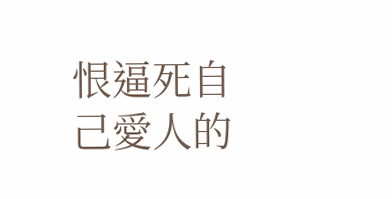恨逼死自己愛人的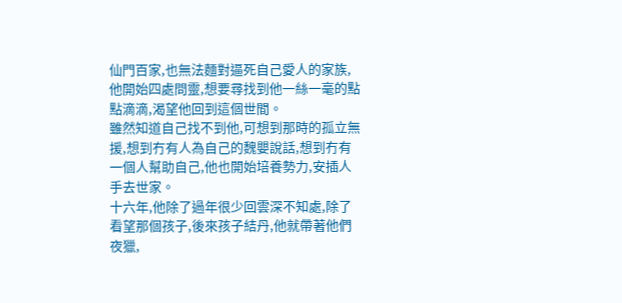仙門百家,也無法麵對逼死自己愛人的家族,他開始四處問靈,想要尋找到他一絲一毫的點點滴滴,渴望他回到這個世間。
雖然知道自己找不到他,可想到那時的孤立無援,想到冇有人為自己的魏嬰說話,想到冇有一個人幫助自己,他也開始培養勢力,安插人手去世家。
十六年,他除了過年很少回雲深不知處,除了看望那個孩子,後來孩子結丹,他就帶著他們夜獵,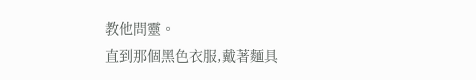教他問靈。
直到那個黑色衣服,戴著麵具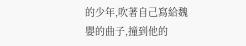的少年,吹著自己寫給魏嬰的曲子,撞到他的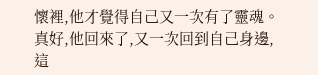懷裡,他才覺得自己又一次有了靈魂。
真好,他回來了,又一次回到自己身邊,
這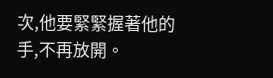次,他要緊緊握著他的手,不再放開。